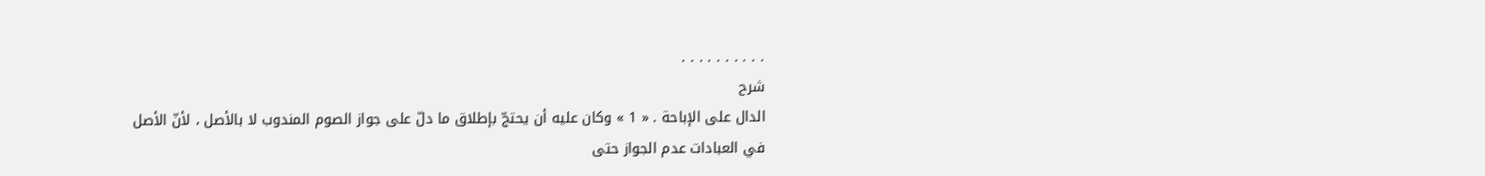. . . . . . . . . .
شرح
الدال على الإباحة . « 1 » وكان عليه أن يحتجّ بإطلاق ما دلّ على جواز الصوم المندوب لا بالأصل ، لأنّ الأصل في العبادات عدم الجواز حتى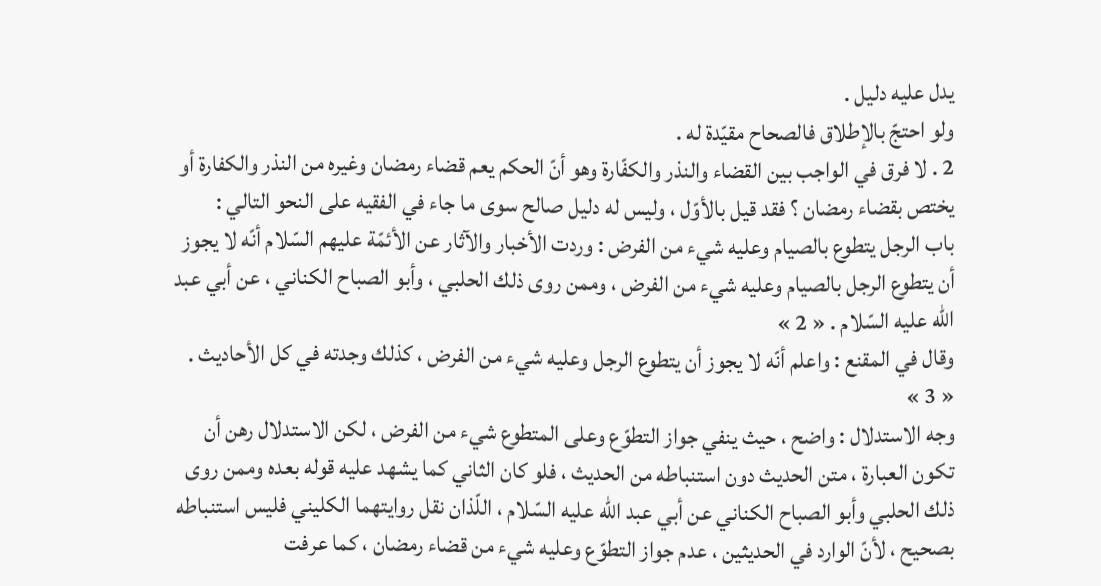يدل عليه دليل .
ولو احتجّ بالإطلاق فالصحاح مقيّدة له .
2 . لا فرق في الواجب بين القضاء والنذر والكفّارة وهو أنّ الحكم يعم قضاء رمضان وغيره من النذر والكفارة أو يختص بقضاء رمضان ؟ فقد قيل بالأوّل ، وليس له دليل صالح سوى ما جاء في الفقيه على النحو التالي :
باب الرجل يتطوع بالصيام وعليه شيء من الفرض : وردت الأخبار والآثار عن الأئمّة عليهم السّلام أنّه لا يجوز أن يتطوع الرجل بالصيام وعليه شيء من الفرض ، وممن روى ذلك الحلبي ، وأبو الصباح الكناني ، عن أبي عبد اللّه عليه السّلام . « 2 »
وقال في المقنع : واعلم أنّه لا يجوز أن يتطوع الرجل وعليه شيء من الفرض ، كذلك وجدته في كل الأحاديث . « 3 »
وجه الاستدلال : واضح ، حيث ينفي جواز التطوّع وعلى المتطوع شيء من الفرض ، لكن الاستدلال رهن أن تكون العبارة ، متن الحديث دون استنباطه من الحديث ، فلو كان الثاني كما يشهد عليه قوله بعده وممن روى ذلك الحلبي وأبو الصباح الكناني عن أبي عبد اللّه عليه السّلام ، اللّذان نقل روايتهما الكليني فليس استنباطه بصحيح ، لأنّ الوارد في الحديثين ، عدم جواز التطوّع وعليه شيء من قضاء رمضان ، كما عرفت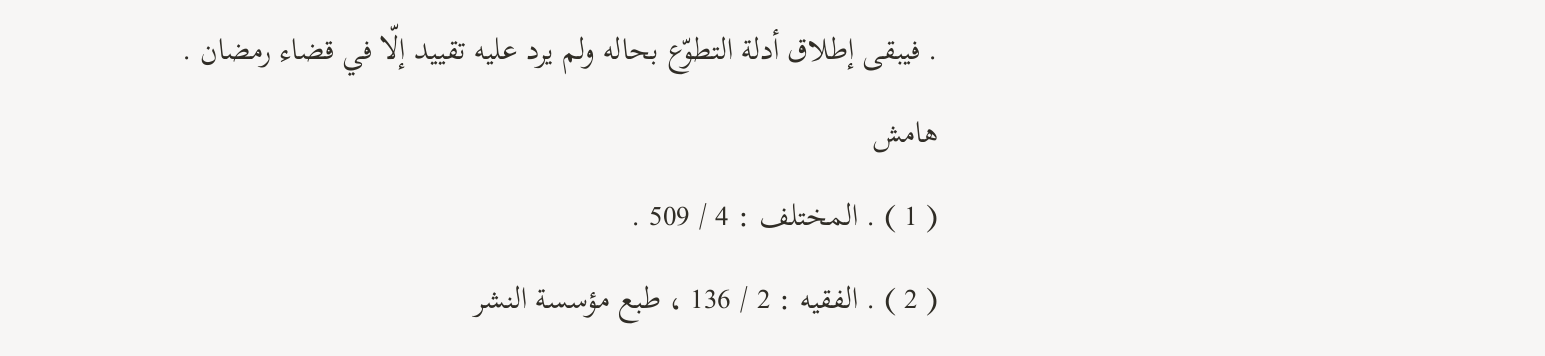. فيبقى إطلاق أدلة التطوّع بحاله ولم يرد عليه تقييد إلّا في قضاء رمضان .
هامش
( 1 ) . المختلف : 4 / 509 .
( 2 ) . الفقيه : 2 / 136 ، طبع مؤسسة النشر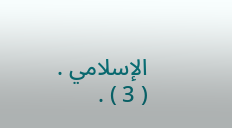الإسلامي .
( 3 ) .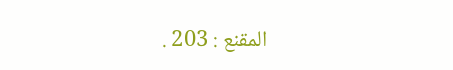المقنع : 203 .